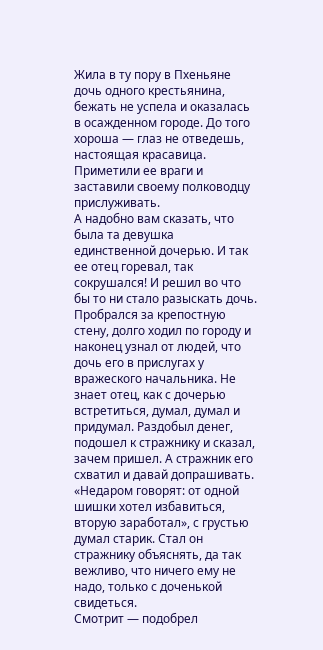Жила в ту пору в Пхеньяне дочь одного крестьянина, бежать не успела и оказалась в осажденном городе. До того хороша — глаз не отведешь, настоящая красавица. Приметили ее враги и заставили своему полководцу прислуживать.
А надобно вам сказать, что была та девушка единственной дочерью. И так ее отец горевал, так сокрушался! И решил во что бы то ни стало разыскать дочь. Пробрался за крепостную стену, долго ходил по городу и наконец узнал от людей, что дочь его в прислугах у вражеского начальника. Не знает отец, как с дочерью встретиться, думал, думал и придумал. Раздобыл денег, подошел к стражнику и сказал, зачем пришел. А стражник его схватил и давай допрашивать.
«Недаром говорят: от одной шишки хотел избавиться, вторую заработал», с грустью думал старик. Стал он стражнику объяснять, да так вежливо, что ничего ему не надо, только с доченькой свидеться.
Смотрит — подобрел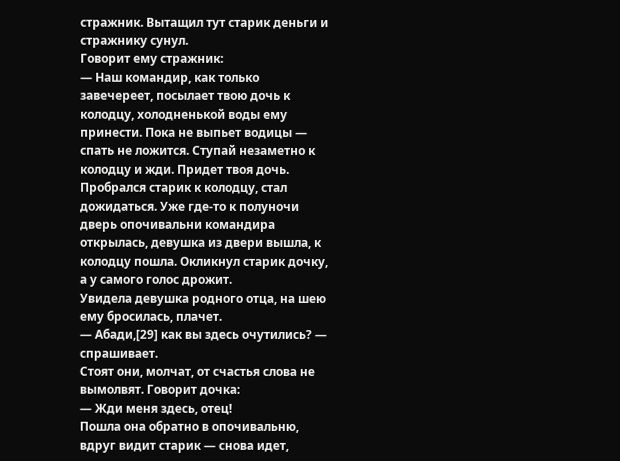стражник. Вытащил тут старик деньги и стражнику сунул.
Говорит ему стражник:
— Наш командир, как только завечереет, посылает твою дочь к колодцу, холодненькой воды ему принести. Пока не выпьет водицы — спать не ложится. Ступай незаметно к колодцу и жди. Придет твоя дочь.
Пробрался старик к колодцу, стал дожидаться. Уже где-то к полуночи дверь опочивальни командира открылась, девушка из двери вышла, к колодцу пошла. Окликнул старик дочку, а у самого голос дрожит.
Увидела девушка родного отца, на шею ему бросилась, плачет.
— Абади,[29] как вы здесь очутились? — спрашивает.
Стоят они, молчат, от счастья слова не вымолвят. Говорит дочка:
— Жди меня здесь, отец!
Пошла она обратно в опочивальню, вдруг видит старик — снова идет,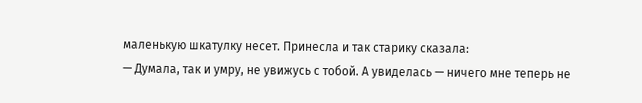маленькую шкатулку несет. Принесла и так старику сказала:
— Думала, так и умру, не увижусь с тобой. А увиделась — ничего мне теперь не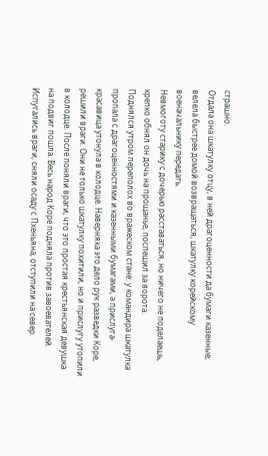страшно.
Отдала она шкатулку отцу, в ней драгоценности да бумаги казенные, велела быстрее домой возвращаться, шкатулку корейскому военачальнику передать.
Невмоготу старику с дочерью расставаться, но ничего не поделаешь, крепко обнял он дочь на прощанье, поспешил за ворота.
Поднялся утром переполох во вражеском стане: у командира шкатулка пропала с драгоценностями и казенными бумагами, а прислуга-красавица утонула в колодце. Наверняка это дело рук разведки Коре, решили враги. Они не только шкатулку похитили, но и прислугу утопили в колодце. После поняли враги, что это простая крестьянская девушка на подвиг пошла. Весь народ Коре подняла против завоевателей.
Испугались враги, сняли осаду с Пхеньяна, отступили на север.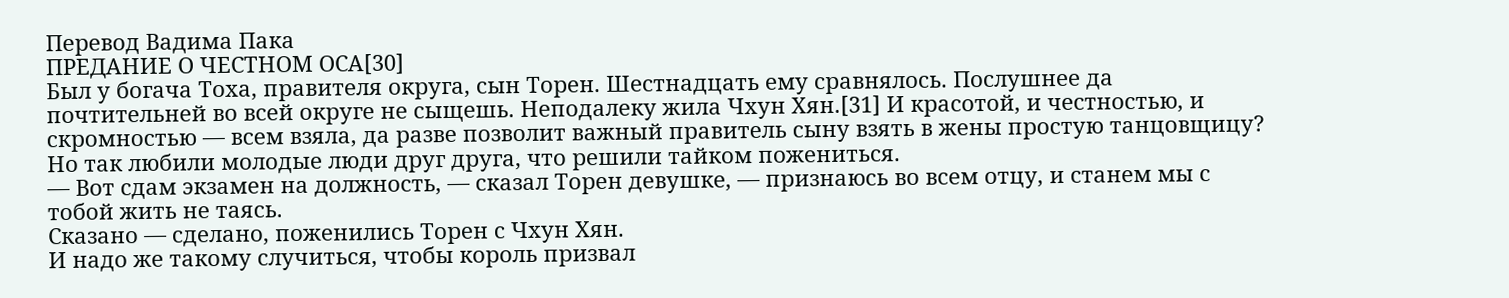Перевод Вадима Пака
ПРЕДАНИЕ О ЧЕСТНОМ ОСА[30]
Был у богача Тоха, правителя округа, сын Торен. Шестнадцать ему сравнялось. Послушнее да почтительней во всей округе не сыщешь. Неподалеку жила Чхун Хян.[31] И красотой, и честностью, и скромностью — всем взяла, да разве позволит важный правитель сыну взять в жены простую танцовщицу? Но так любили молодые люди друг друга, что решили тайком пожениться.
— Вот сдам экзамен на должность, — сказал Торен девушке, — признаюсь во всем отцу, и станем мы с тобой жить не таясь.
Сказано — сделано, поженились Торен с Чхун Хян.
И надо же такому случиться, чтобы король призвал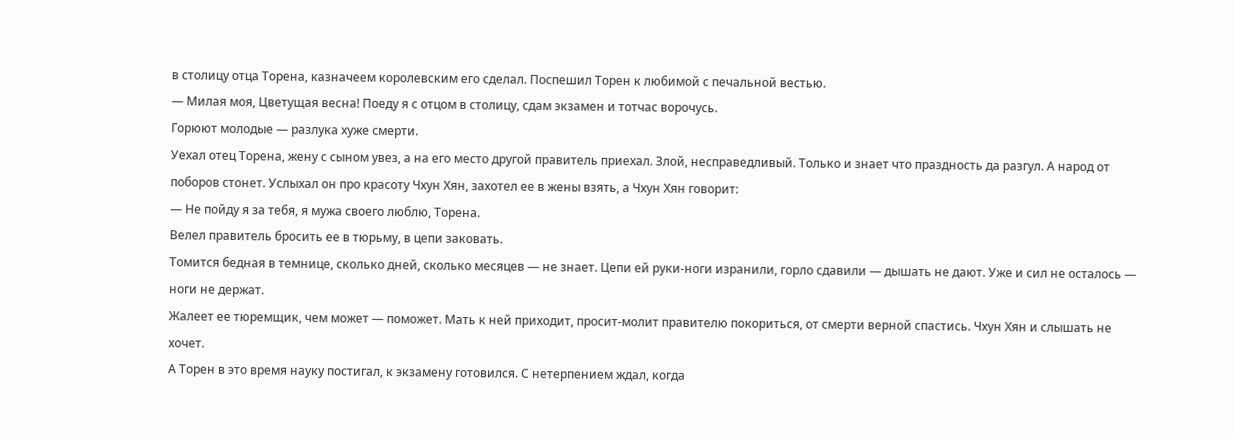в столицу отца Торена, казначеем королевским его сделал. Поспешил Торен к любимой с печальной вестью.
— Милая моя, Цветущая весна! Поеду я с отцом в столицу, сдам экзамен и тотчас ворочусь.
Горюют молодые — разлука хуже смерти.
Уехал отец Торена, жену с сыном увез, а на его место другой правитель приехал. Злой, несправедливый. Только и знает что праздность да разгул. А народ от поборов стонет. Услыхал он про красоту Чхун Хян, захотел ее в жены взять, а Чхун Хян говорит:
— Не пойду я за тебя, я мужа своего люблю, Торена.
Велел правитель бросить ее в тюрьму, в цепи заковать.
Томится бедная в темнице, сколько дней, сколько месяцев — не знает. Цепи ей руки-ноги изранили, горло сдавили — дышать не дают. Уже и сил не осталось — ноги не держат.
Жалеет ее тюремщик, чем может — поможет. Мать к ней приходит, просит-молит правителю покориться, от смерти верной спастись. Чхун Хян и слышать не хочет.
А Торен в это время науку постигал, к экзамену готовился. С нетерпением ждал, когда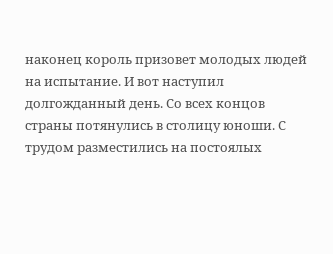наконец король призовет молодых людей на испытание. И вот наступил долгожданный день. Со всех концов страны потянулись в столицу юноши. С трудом разместились на постоялых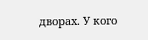дворах. У кого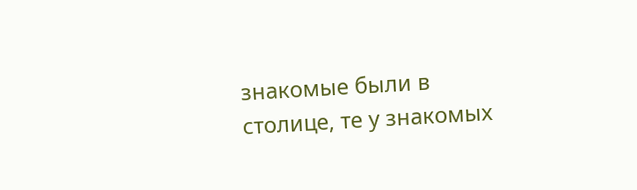знакомые были в столице, те у знакомых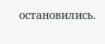остановились.